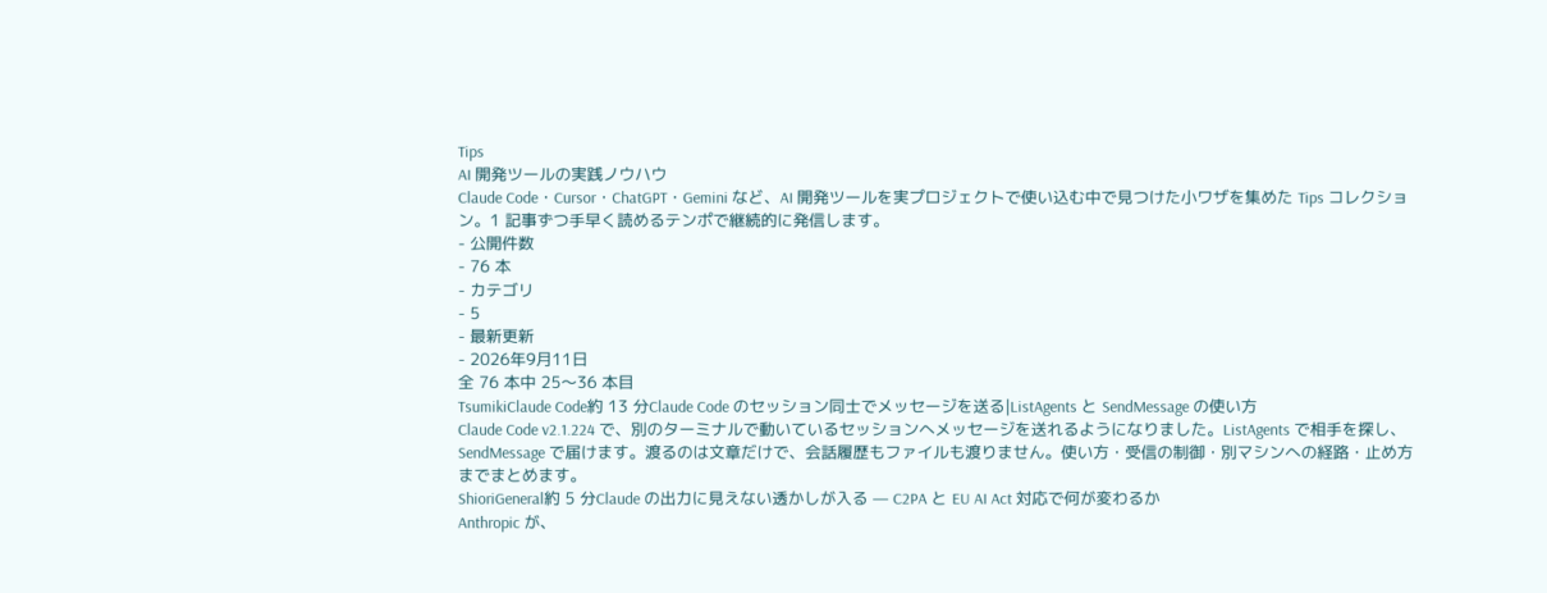Tips
AI 開発ツールの実践ノウハウ
Claude Code・Cursor・ChatGPT・Gemini など、AI 開発ツールを実プロジェクトで使い込む中で見つけた小ワザを集めた Tips コレクション。1 記事ずつ手早く読めるテンポで継続的に発信します。
- 公開件数
- 76 本
- カテゴリ
- 5
- 最新更新
- 2026年9月11日
全 76 本中 25〜36 本目
TsumikiClaude Code約 13 分Claude Code のセッション同士でメッセージを送る|ListAgents と SendMessage の使い方
Claude Code v2.1.224 で、別のターミナルで動いているセッションへメッセージを送れるようになりました。ListAgents で相手を探し、SendMessage で届けます。渡るのは文章だけで、会話履歴もファイルも渡りません。使い方・受信の制御・別マシンへの経路・止め方までまとめます。
ShioriGeneral約 5 分Claude の出力に見えない透かしが入る — C2PA と EU AI Act 対応で何が変わるか
Anthropic が、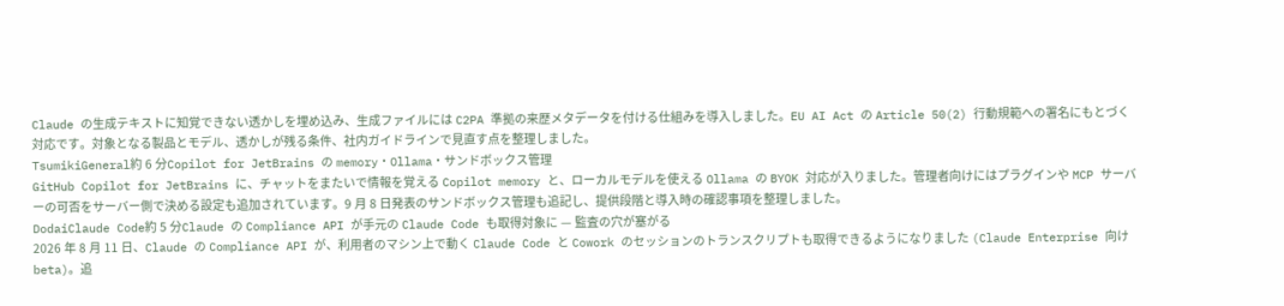Claude の生成テキストに知覚できない透かしを埋め込み、生成ファイルには C2PA 準拠の来歴メタデータを付ける仕組みを導入しました。EU AI Act の Article 50(2) 行動規範への署名にもとづく対応です。対象となる製品とモデル、透かしが残る条件、社内ガイドラインで見直す点を整理しました。
TsumikiGeneral約 6 分Copilot for JetBrains の memory・Ollama・サンドボックス管理
GitHub Copilot for JetBrains に、チャットをまたいで情報を覚える Copilot memory と、ローカルモデルを使える Ollama の BYOK 対応が入りました。管理者向けにはプラグインや MCP サーバーの可否をサーバー側で決める設定も追加されています。9 月 8 日発表のサンドボックス管理も追記し、提供段階と導入時の確認事項を整理しました。
DodaiClaude Code約 5 分Claude の Compliance API が手元の Claude Code も取得対象に — 監査の穴が塞がる
2026 年 8 月 11 日、Claude の Compliance API が、利用者のマシン上で動く Claude Code と Cowork のセッションのトランスクリプトも取得できるようになりました (Claude Enterprise 向け beta)。追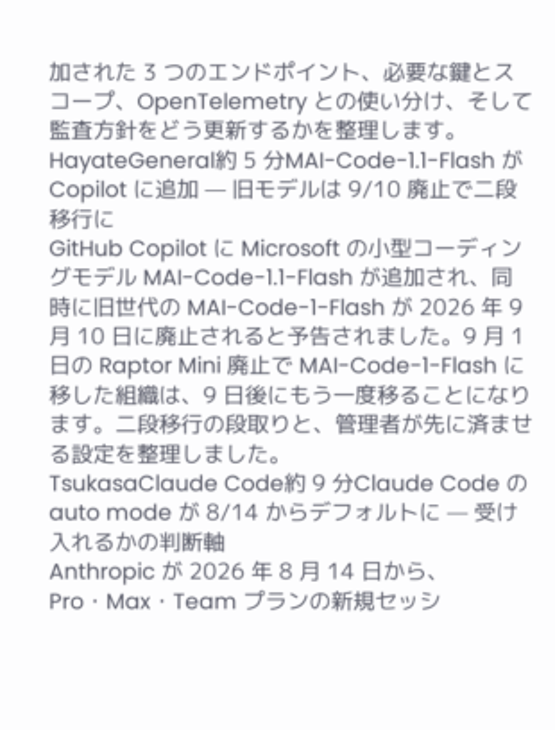加された 3 つのエンドポイント、必要な鍵とスコープ、OpenTelemetry との使い分け、そして監査方針をどう更新するかを整理します。
HayateGeneral約 5 分MAI-Code-1.1-Flash が Copilot に追加 — 旧モデルは 9/10 廃止で二段移行に
GitHub Copilot に Microsoft の小型コーディングモデル MAI-Code-1.1-Flash が追加され、同時に旧世代の MAI-Code-1-Flash が 2026 年 9 月 10 日に廃止されると予告されました。9 月 1 日の Raptor Mini 廃止で MAI-Code-1-Flash に移した組織は、9 日後にもう一度移ることになります。二段移行の段取りと、管理者が先に済ませる設定を整理しました。
TsukasaClaude Code約 9 分Claude Code の auto mode が 8/14 からデフォルトに — 受け入れるかの判断軸
Anthropic が 2026 年 8 月 14 日から、Pro・Max・Team プランの新規セッシ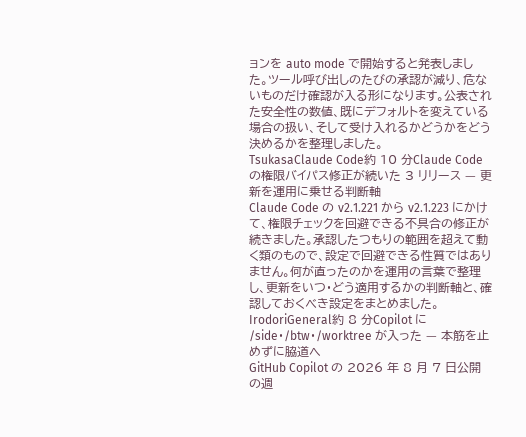ョンを auto mode で開始すると発表しました。ツール呼び出しのたびの承認が減り、危ないものだけ確認が入る形になります。公表された安全性の数値、既にデフォルトを変えている場合の扱い、そして受け入れるかどうかをどう決めるかを整理しました。
TsukasaClaude Code約 10 分Claude Code の権限バイパス修正が続いた 3 リリース — 更新を運用に乗せる判断軸
Claude Code の v2.1.221 から v2.1.223 にかけて、権限チェックを回避できる不具合の修正が続きました。承認したつもりの範囲を超えて動く類のもので、設定で回避できる性質ではありません。何が直ったのかを運用の言葉で整理し、更新をいつ・どう適用するかの判断軸と、確認しておくべき設定をまとめました。
IrodoriGeneral約 8 分Copilot に /side・/btw・/worktree が入った — 本筋を止めずに脇道へ
GitHub Copilot の 2026 年 8 月 7 日公開の週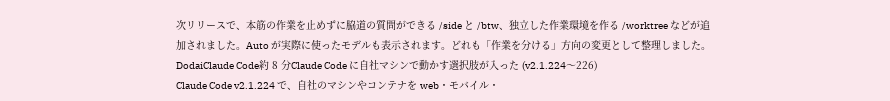次リリースで、本筋の作業を止めずに脇道の質問ができる /side と /btw、独立した作業環境を作る /worktree などが追加されました。Auto が実際に使ったモデルも表示されます。どれも「作業を分ける」方向の変更として整理しました。
DodaiClaude Code約 8 分Claude Code に自社マシンで動かす選択肢が入った (v2.1.224〜226)
Claude Code v2.1.224 で、自社のマシンやコンテナを web・モバイル・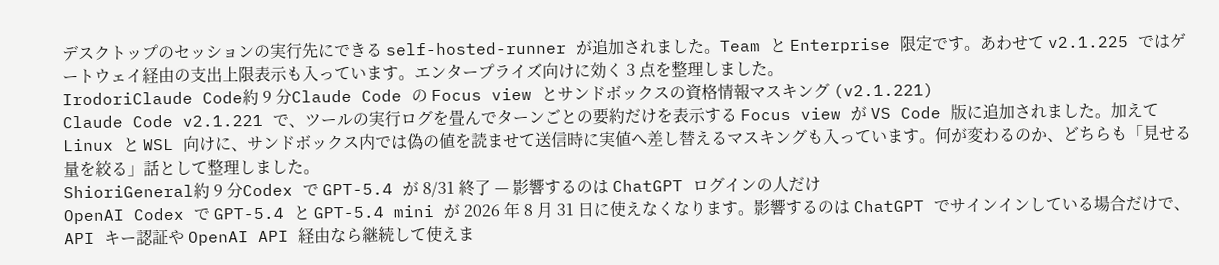デスクトップのセッションの実行先にできる self-hosted-runner が追加されました。Team と Enterprise 限定です。あわせて v2.1.225 ではゲートウェイ経由の支出上限表示も入っています。エンタープライズ向けに効く 3 点を整理しました。
IrodoriClaude Code約 9 分Claude Code の Focus view とサンドボックスの資格情報マスキング (v2.1.221)
Claude Code v2.1.221 で、ツールの実行ログを畳んでターンごとの要約だけを表示する Focus view が VS Code 版に追加されました。加えて Linux と WSL 向けに、サンドボックス内では偽の値を読ませて送信時に実値へ差し替えるマスキングも入っています。何が変わるのか、どちらも「見せる量を絞る」話として整理しました。
ShioriGeneral約 9 分Codex で GPT-5.4 が 8/31 終了 — 影響するのは ChatGPT ログインの人だけ
OpenAI Codex で GPT-5.4 と GPT-5.4 mini が 2026 年 8 月 31 日に使えなくなります。影響するのは ChatGPT でサインインしている場合だけで、API キー認証や OpenAI API 経由なら継続して使えま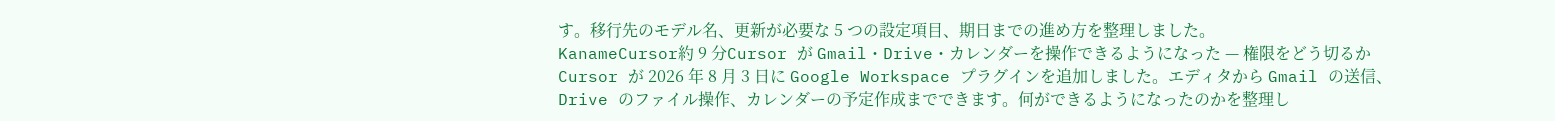す。移行先のモデル名、更新が必要な 5 つの設定項目、期日までの進め方を整理しました。
KanameCursor約 9 分Cursor が Gmail・Drive・カレンダーを操作できるようになった — 権限をどう切るか
Cursor が 2026 年 8 月 3 日に Google Workspace プラグインを追加しました。エディタから Gmail の送信、Drive のファイル操作、カレンダーの予定作成までできます。何ができるようになったのかを整理し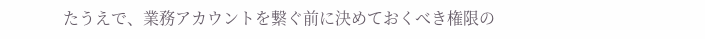たうえで、業務アカウントを繋ぐ前に決めておくべき権限の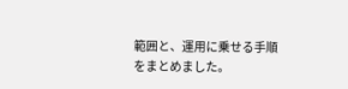範囲と、運用に乗せる手順をまとめました。